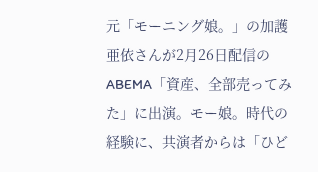元「モーニング娘。」の加護亜依さんが2月26日配信のABEMA「資産、全部売ってみた」に出演。モー娘。時代の経験に、共演者からは「ひど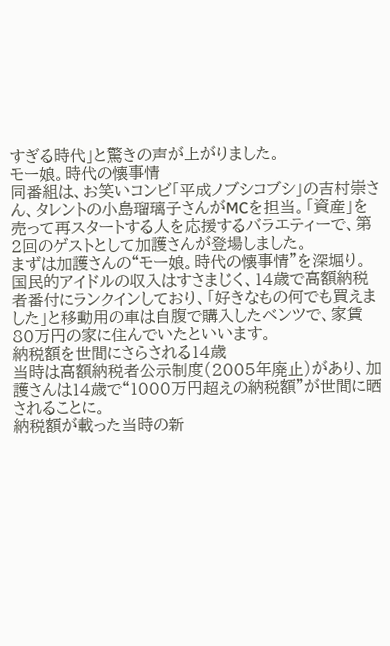すぎる時代」と驚きの声が上がりました。
モー娘。時代の懐事情
同番組は、お笑いコンビ「平成ノブシコブシ」の吉村崇さん、タレントの小島瑠璃子さんがMCを担当。「資産」を売って再スタートする人を応援するバラエティーで、第2回のゲストとして加護さんが登場しました。
まずは加護さんの“モー娘。時代の懐事情”を深堀り。国民的アイドルの収入はすさまじく、14歳で高額納税者番付にランクインしており、「好きなもの何でも買えました」と移動用の車は自腹で購入したベンツで、家賃80万円の家に住んでいたといいます。
納税額を世間にさらされる14歳
当時は高額納税者公示制度(2005年廃止)があり、加護さんは14歳で“1000万円超えの納税額”が世間に晒されることに。
納税額が載った当時の新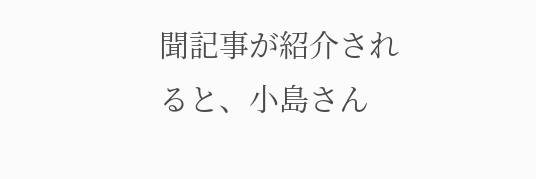聞記事が紹介されると、小島さん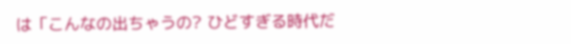は「こんなの出ちゃうの? ひどすぎる時代だ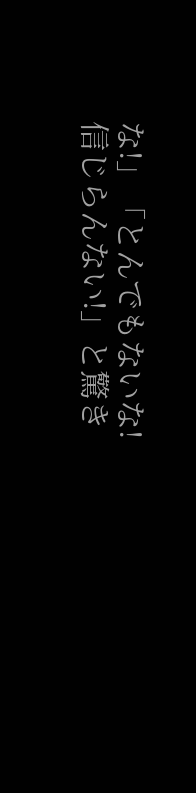な!」「とんでもないな! 信じらんない!」と驚き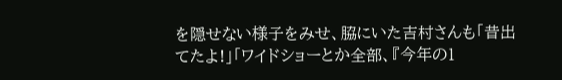を隠せない様子をみせ、脇にいた吉村さんも「昔出てたよ!」「ワイドショーとか全部、『今年の1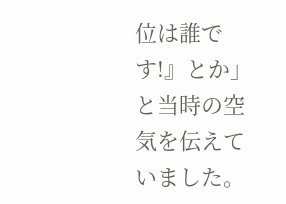位は誰です!』とか」と当時の空気を伝えていました。